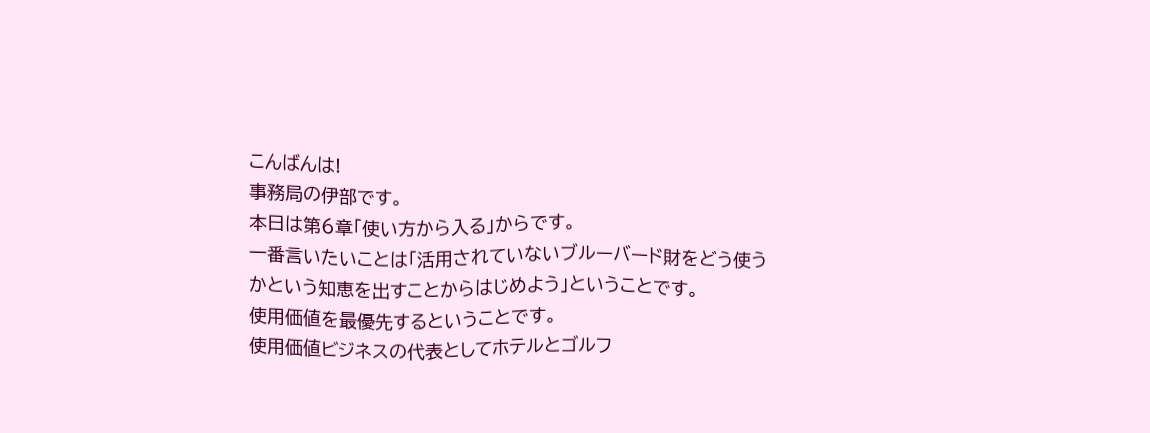こんばんは!
事務局の伊部です。
本日は第6章「使い方から入る」からです。
一番言いたいことは「活用されていないブルーバード財をどう使う
かという知恵を出すことからはじめよう」ということです。
使用価値を最優先するということです。
使用価値ビジネスの代表としてホテルとゴルフ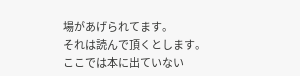場があげられてます。
それは読んで頂くとします。
ここでは本に出ていない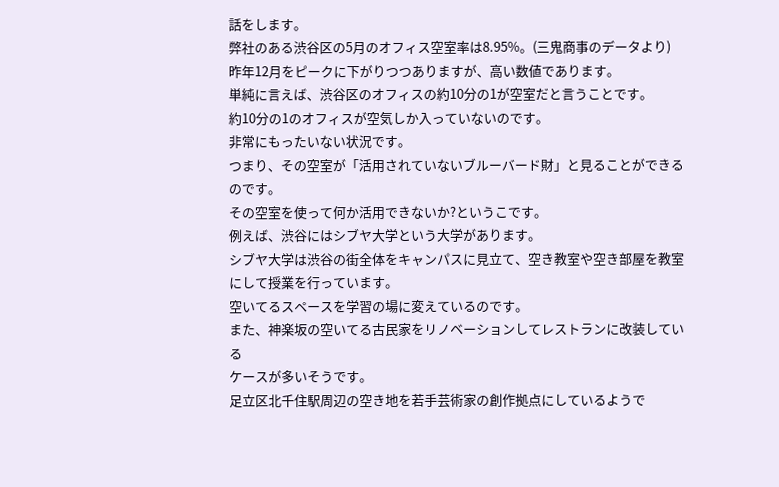話をします。
弊社のある渋谷区の5月のオフィス空室率は8.95%。(三鬼商事のデータより)
昨年12月をピークに下がりつつありますが、高い数値であります。
単純に言えば、渋谷区のオフィスの約10分の1が空室だと言うことです。
約10分の1のオフィスが空気しか入っていないのです。
非常にもったいない状況です。
つまり、その空室が「活用されていないブルーバード財」と見ることができるのです。
その空室を使って何か活用できないか?というこです。
例えば、渋谷にはシブヤ大学という大学があります。
シブヤ大学は渋谷の街全体をキャンパスに見立て、空き教室や空き部屋を教室
にして授業を行っています。
空いてるスペースを学習の場に変えているのです。
また、神楽坂の空いてる古民家をリノベーションしてレストランに改装している
ケースが多いそうです。
足立区北千住駅周辺の空き地を若手芸術家の創作拠点にしているようで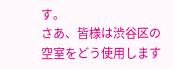す。
さあ、皆様は渋谷区の空室をどう使用します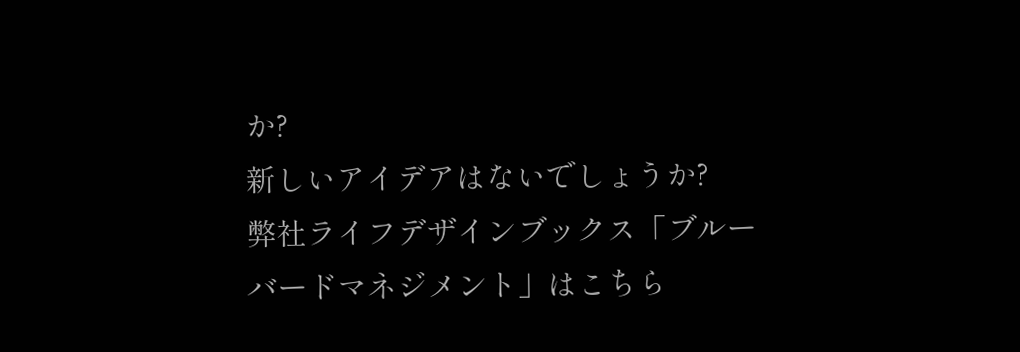か?
新しいアイデアはないでしょうか?
弊社ライフデザインブックス「ブルーバードマネジメント」はこちら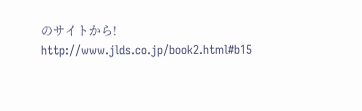のサイトから!
http://www.jlds.co.jp/book2.html#b15